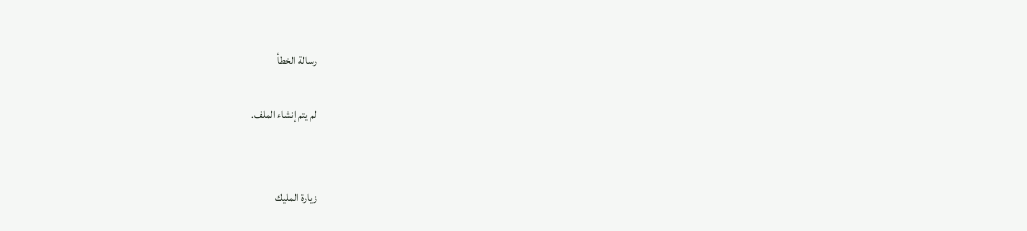رسالة الخطأ

لم يتم إنشاء الملف.


زيارة المليك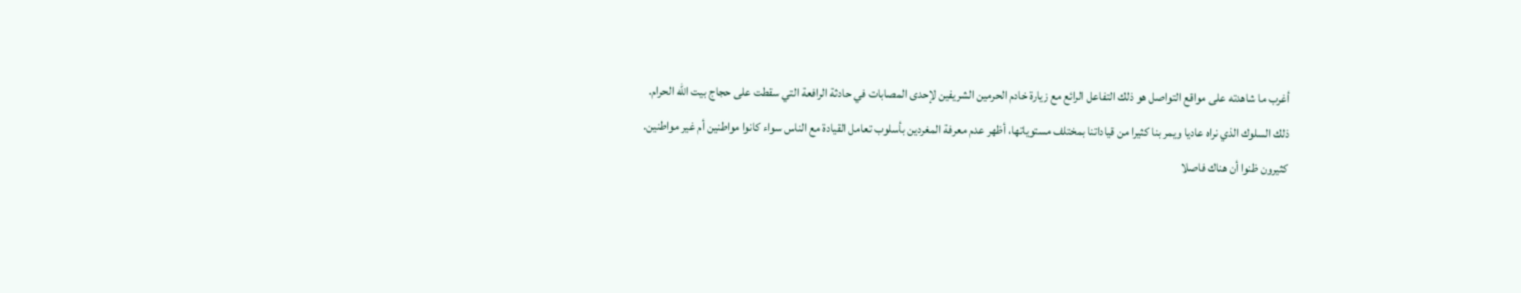أغرب ما شاهدته على مواقع التواصل هو ذلك التفاعل الرائع مع زيارة خادم الحرمين الشريفين لإحدى المصابات في حادثة الرافعة التي سقطت على حجاج بيت الله الحرام.
ذلك السلوك الذي نراه عاديا ويمر بنا كثيرا من قياداتنا بمختلف مستوياتها، أظهر عدم معرفة المغردين بأسلوب تعامل القيادة مع الناس سواء كانوا مواطنين أم غير مواطنين.
كثيرون ظنوا أن هناك فاصلا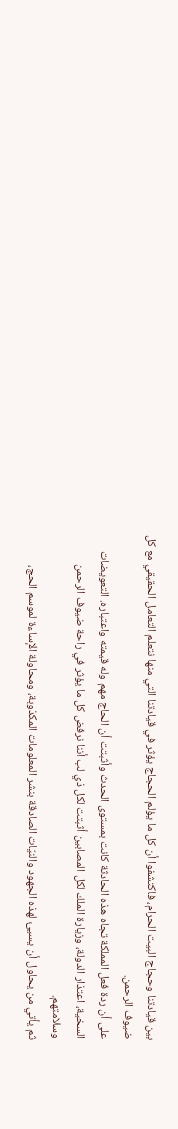بين قيادتنا وحجاج البيت الحرام، فاكتشفوا أن كل ما يؤلم الحجاج يؤثر في قيادتنا التي منها نتعلم التعامل الحقيقي مع كل ضيوف الرحمن.
على أن ردة فعل المملكة تجاه هذه الحادثة كانت بمستوى الحدث وأثبتت أن الحاج مهم وله قيمته واعتباره. التعويضات السخية، اعتذار الدولة، وزيارة الملك لكل المصابين أثبتت لكل ذي لب أننا نرفض كل ما يؤثر في راحة ضيوف الرحمن وسلامتهم.
ثم يأتي من يحاول أن يسيئ لهذه الجهود والنيّات الصادقة بنشر المعلومات المكذوبة، ومحاولة الإساءة لموسم الحج،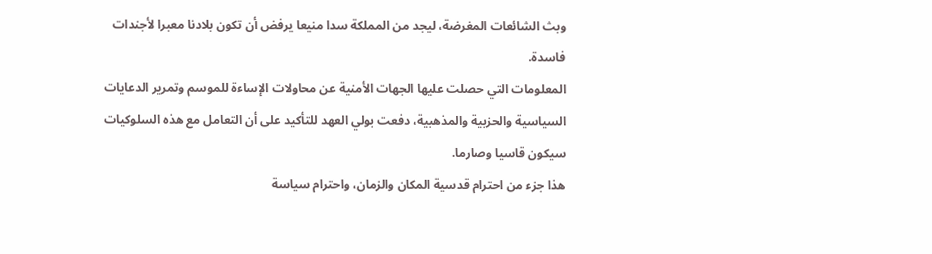وبث الشائعات المغرضة، ليجد من المملكة سدا منيعا يرفض أن تكون بلادنا معبرا لأجندات فاسدة.
المعلومات التي حصلت عليها الجهات الأمنية عن محاولات الإساءة للموسم وتمرير الدعايات السياسية والحزبية والمذهبية، دفعت بولي العهد للتأكيد على أن التعامل مع هذه السلوكيات سيكون قاسيا وصارما.
هذا جزء من احترام قدسية المكان والزمان، واحترام سياسة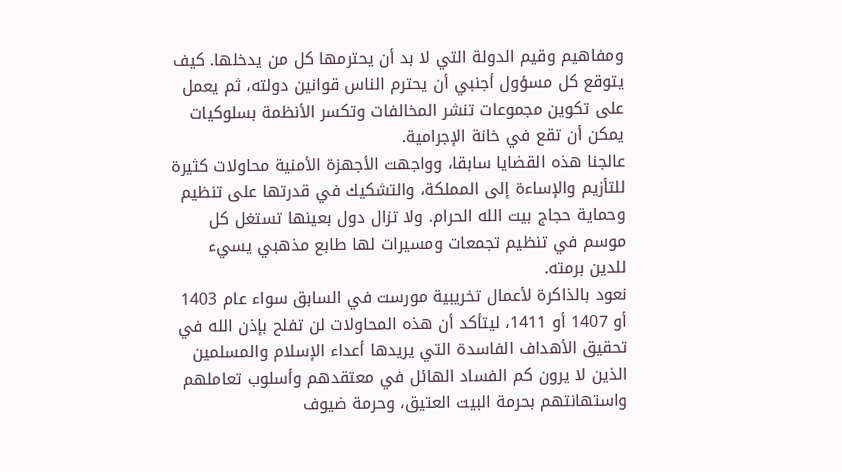ومفاهيم وقيم الدولة التي لا بد أن يحترمها كل من يدخلها. كيف يتوقع كل مسؤول أجنبي أن يحترم الناس قوانين دولته، ثم يعمل على تكوين مجموعات تنشر المخالفات وتكسر الأنظمة بسلوكيات يمكن أن تقع في خانة الإجرامية.
عالجنا هذه القضايا سابقا، وواجهت الأجهزة الأمنية محاولات كثيرة للتأزيم والإساءة إلى المملكة، والتشكيك في قدرتها على تنظيم وحماية حجاج بيت الله الحرام. ولا تزال دول بعينها تستغل كل موسم في تنظيم تجمعات ومسيرات لها طابع مذهبي يسيء للدين برمته.
نعود بالذاكرة لأعمال تخريبية مورست في السابق سواء عام 1403 أو 1407 أو 1411، ليتأكد أن هذه المحاولات لن تفلح بإذن الله في تحقيق الأهداف الفاسدة التي يريدها أعداء الإسلام والمسلمين الذين لا يرون كم الفساد الهائل في معتقدهم وأسلوب تعاملهم واستهانتهم بحرمة البيت العتيق، وحرمة ضيوف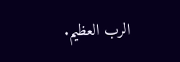الرب العظيم.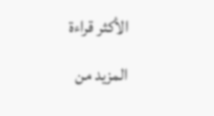الأكثر قراءة

المزيد من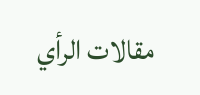مقالات الرأي